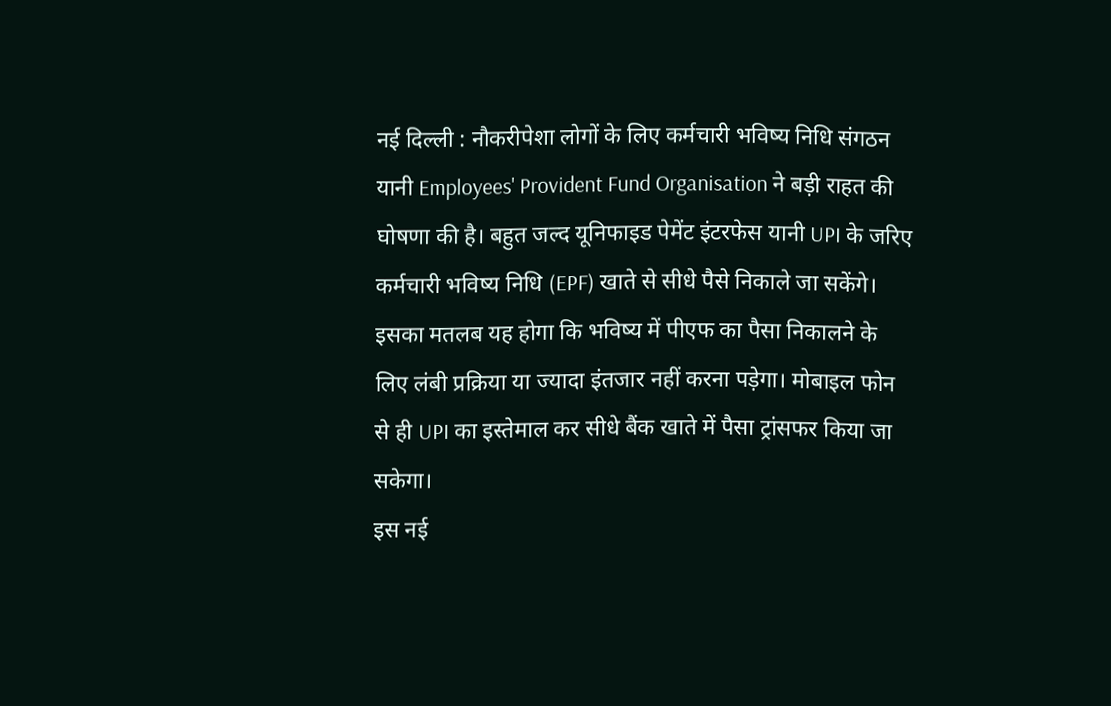नई दिल्ली : नौकरीपेशा लोगों के लिए कर्मचारी भविष्य निधि संगठन यानी Employees' Provident Fund Organisation ने बड़ी राहत की घोषणा की है। बहुत जल्द यूनिफाइड पेमेंट इंटरफेस यानी UPI के जरिए कर्मचारी भविष्य निधि (EPF) खाते से सीधे पैसे निकाले जा सकेंगे। इसका मतलब यह होगा कि भविष्य में पीएफ का पैसा निकालने के लिए लंबी प्रक्रिया या ज्यादा इंतजार नहीं करना पड़ेगा। मोबाइल फोन से ही UPI का इस्तेमाल कर सीधे बैंक खाते में पैसा ट्रांसफर किया जा सकेगा।
इस नई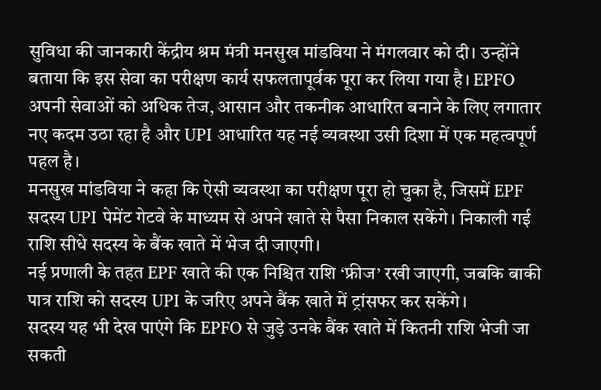सुविधा की जानकारी केंद्रीय श्रम मंत्री मनसुख मांडविया ने मंगलवार को दी। उन्होंने बताया कि इस सेवा का परीक्षण कार्य सफलतापूर्वक पूरा कर लिया गया है। EPFO अपनी सेवाओं को अधिक तेज, आसान और तकनीक आधारित बनाने के लिए लगातार नए कदम उठा रहा है और UPI आधारित यह नई व्यवस्था उसी दिशा में एक महत्वपूर्ण पहल है।
मनसुख मांडविया ने कहा कि ऐसी व्यवस्था का परीक्षण पूरा हो चुका है, जिसमें EPF सदस्य UPI पेमेंट गेटवे के माध्यम से अपने खाते से पैसा निकाल सकेंगे। निकाली गई राशि सीधे सदस्य के बैंक खाते में भेज दी जाएगी।
नई प्रणाली के तहत EPF खाते की एक निश्चित राशि ‘फ्रीज’ रखी जाएगी, जबकि बाकी पात्र राशि को सदस्य UPI के जरिए अपने बैंक खाते में ट्रांसफर कर सकेंगे।
सदस्य यह भी देख पाएंगे कि EPFO से जुड़े उनके बैंक खाते में कितनी राशि भेजी जा सकती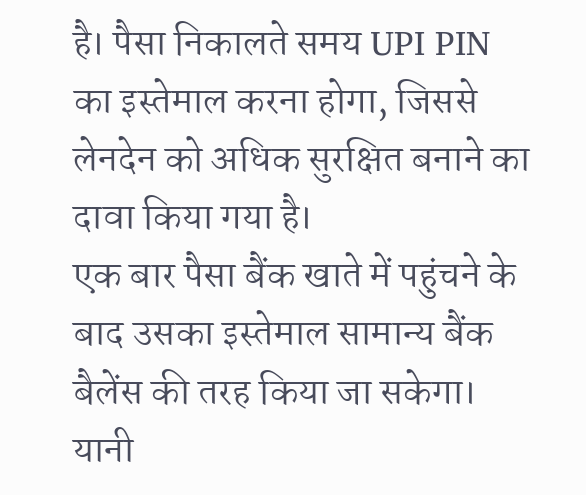है। पैसा निकालते समय UPI PIN का इस्तेमाल करना होगा, जिससे लेनदेन को अधिक सुरक्षित बनाने का दावा किया गया है।
एक बार पैसा बैंक खाते में पहुंचने के बाद उसका इस्तेमाल सामान्य बैंक बैलेंस की तरह किया जा सकेगा। यानी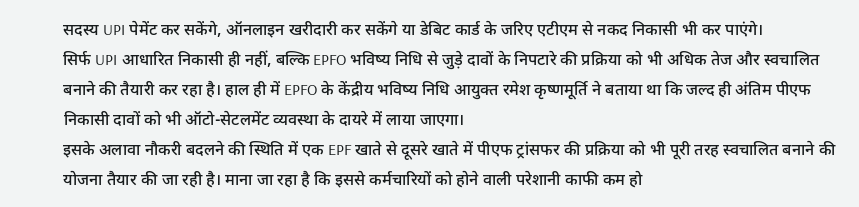सदस्य UPI पेमेंट कर सकेंगे, ऑनलाइन खरीदारी कर सकेंगे या डेबिट कार्ड के जरिए एटीएम से नकद निकासी भी कर पाएंगे।
सिर्फ UPI आधारित निकासी ही नहीं, बल्कि EPFO भविष्य निधि से जुड़े दावों के निपटारे की प्रक्रिया को भी अधिक तेज और स्वचालित बनाने की तैयारी कर रहा है। हाल ही में EPFO के केंद्रीय भविष्य निधि आयुक्त रमेश कृष्णमूर्ति ने बताया था कि जल्द ही अंतिम पीएफ निकासी दावों को भी ऑटो-सेटलमेंट व्यवस्था के दायरे में लाया जाएगा।
इसके अलावा नौकरी बदलने की स्थिति में एक EPF खाते से दूसरे खाते में पीएफ ट्रांसफर की प्रक्रिया को भी पूरी तरह स्वचालित बनाने की योजना तैयार की जा रही है। माना जा रहा है कि इससे कर्मचारियों को होने वाली परेशानी काफी कम हो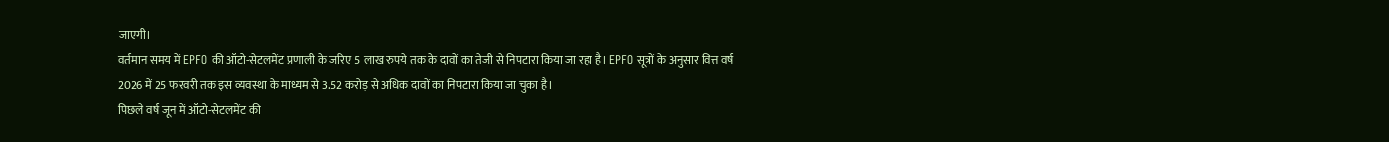जाएगी।
वर्तमान समय में EPFO की ऑटो-सेटलमेंट प्रणाली के जरिए 5 लाख रुपये तक के दावों का तेजी से निपटारा किया जा रहा है। EPFO सूत्रों के अनुसार वित्त वर्ष 2026 में 25 फरवरी तक इस व्यवस्था के माध्यम से 3.52 करोड़ से अधिक दावों का निपटारा किया जा चुका है।
पिछले वर्ष जून में ऑटो-सेटलमेंट की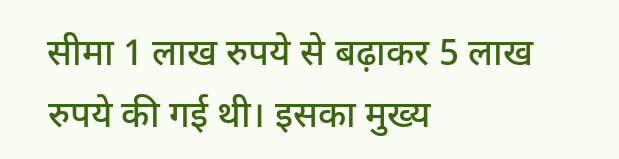सीमा 1 लाख रुपये से बढ़ाकर 5 लाख रुपये की गई थी। इसका मुख्य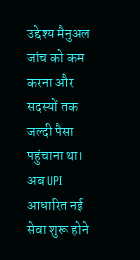उद्देश्य मैनुअल जांच को कम करना और सदस्यों तक जल्दी पैसा पहुंचाना था। अब UPI आधारित नई सेवा शुरू होने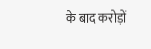के बाद करोड़ों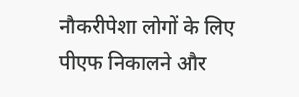नौकरीपेशा लोगों के लिए पीएफ निकालने और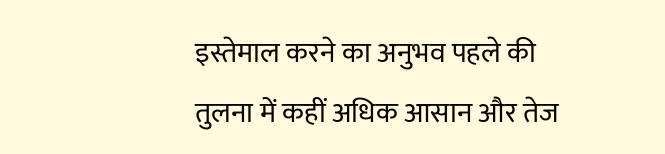इस्तेमाल करने का अनुभव पहले की तुलना में कहीं अधिक आसान और तेज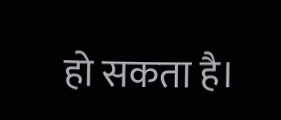हो सकता है।